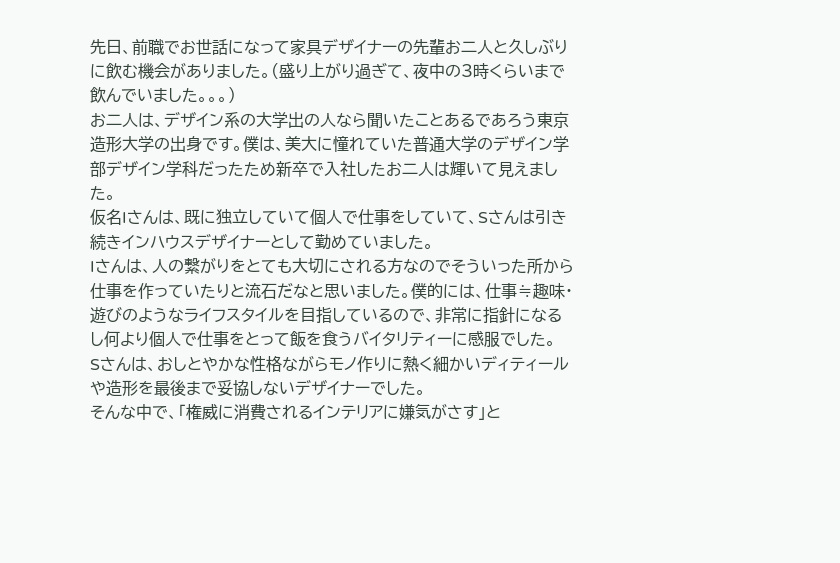先日、前職でお世話になって家具デザイナーの先輩お二人と久しぶりに飲む機会がありました。(盛り上がり過ぎて、夜中の3時くらいまで飲んでいました。。。)
お二人は、デザイン系の大学出の人なら聞いたことあるであろう東京造形大学の出身です。僕は、美大に憧れていた普通大学のデザイン学部デザイン学科だったため新卒で入社したお二人は輝いて見えました。
仮名Iさんは、既に独立していて個人で仕事をしていて、Sさんは引き続きインハウスデザイナーとして勤めていました。
Iさんは、人の繋がりをとても大切にされる方なのでそういった所から仕事を作っていたりと流石だなと思いました。僕的には、仕事≒趣味・遊びのようなライフスタイルを目指しているので、非常に指針になるし何より個人で仕事をとって飯を食うバイタリティーに感服でした。
Sさんは、おしとやかな性格ながらモノ作りに熱く細かいディティールや造形を最後まで妥協しないデザイナーでした。
そんな中で、「権威に消費されるインテリアに嫌気がさす」と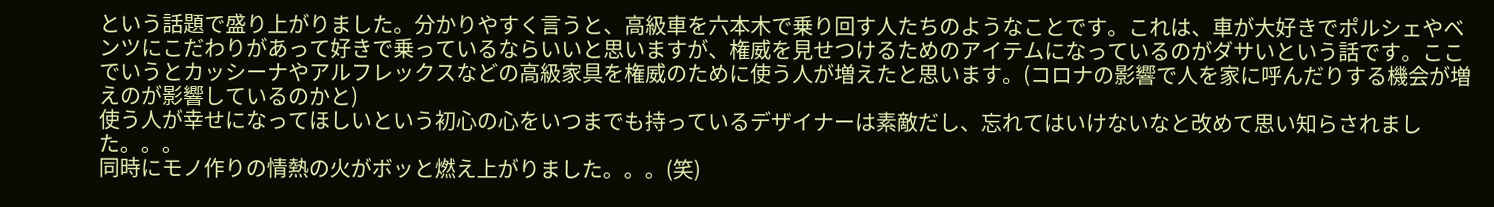という話題で盛り上がりました。分かりやすく言うと、高級車を六本木で乗り回す人たちのようなことです。これは、車が大好きでポルシェやベンツにこだわりがあって好きで乗っているならいいと思いますが、権威を見せつけるためのアイテムになっているのがダサいという話です。ここでいうとカッシーナやアルフレックスなどの高級家具を権威のために使う人が増えたと思います。(コロナの影響で人を家に呼んだりする機会が増えのが影響しているのかと)
使う人が幸せになってほしいという初心の心をいつまでも持っているデザイナーは素敵だし、忘れてはいけないなと改めて思い知らされました。。。
同時にモノ作りの情熱の火がボッと燃え上がりました。。。(笑)